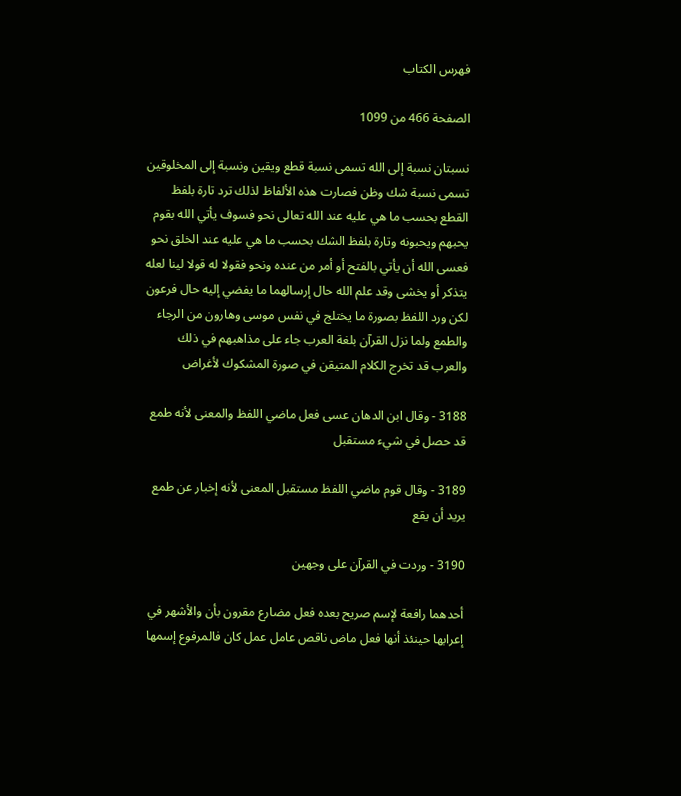فهرس الكتاب

الصفحة 466 من 1099

نسبتان نسبة إلى الله تسمى نسبة قطع ويقين ونسبة إلى المخلوقين تسمى نسبة شك وظن فصارت هذه الألفاظ لذلك ترد تارة بلفظ القطع بحسب ما هي عليه عند الله تعالى نحو فسوف يأتي الله بقوم يحبهم ويحبونه وتارة بلفظ الشك بحسب ما هي عليه عند الخلق نحو فعسى الله أن يأتي بالفتح أو أمر من عنده ونحو فقولا له قولا لينا لعله يتذكر أو يخشى وقد علم الله حال إرسالهما ما يفضي إليه حال فرعون لكن ورد اللفظ بصورة ما يختلج في نفس موسى وهارون من الرجاء والطمع ولما نزل القرآن بلغة العرب جاء على مذاهبهم في ذلك والعرب قد تخرج الكلام المتيقن في صورة المشكوك لأغراض

3188 - وقال ابن الدهان عسى فعل ماضي اللفظ والمعنى لأنه طمع قد حصل في شيء مستقبل

3189 - وقال قوم ماضي اللفظ مستقبل المعنى لأنه إخبار عن طمع يريد أن يقع

3190 - وردت في القرآن على وجهين

أحدهما رافعة لإسم صريح بعده فعل مضارع مقرون بأن والأشهر في إعرابها حينئذ أنها فعل ماض ناقص عامل عمل كان فالمرفوع إسمها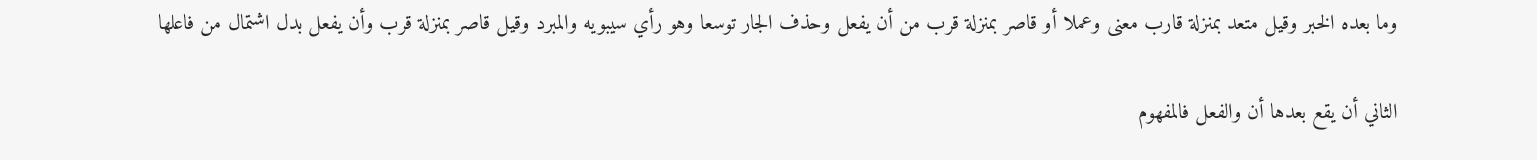وما بعده الخبر وقيل متعد بمنزلة قارب معنى وعملا أو قاصر بمنزلة قرب من أن يفعل وحذف الجار توسعا وهو رأي سيبويه والمبرد وقيل قاصر بمنزلة قرب وأن يفعل بدل اشتمال من فاعلها

الثاني أن يقع بعدها أن والفعل فالمفهوم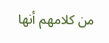من كلامهم أنها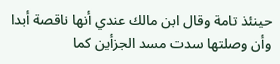حينئذ تامة وقال ابن مالك عندي أنها ناقصة أبدا وأن وصلتها سدت مسد الجزأين كما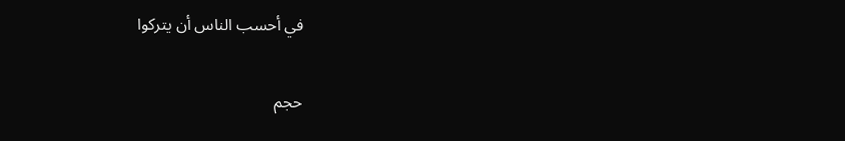في أحسب الناس أن يتركوا

حجم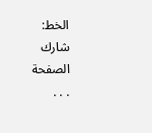الخط:
شارك الصفحة
. . .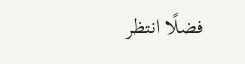فضلًا انتظر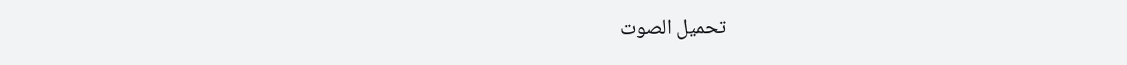تحميل الصوت